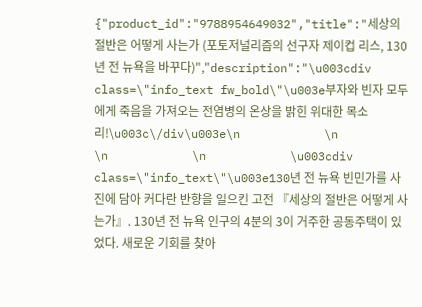{"product_id":"9788954649032","title":"세상의 절반은 어떻게 사는가 (포토저널리즘의 선구자 제이컵 리스, 130년 전 뉴욕을 바꾸다)","description":"\u003cdiv class=\"info_text fw_bold\"\u003e부자와 빈자 모두에게 죽음을 가져오는 전염병의 온상을 밝힌 위대한 목소리!\u003c\/div\u003e\n            \n            \n            \n            \u003cdiv class=\"info_text\"\u003e130년 전 뉴욕 빈민가를 사진에 담아 커다란 반향을 일으킨 고전 『세상의 절반은 어떻게 사는가』. 130년 전 뉴욕 인구의 4분의 3이 거주한 공동주택이 있었다. 새로운 기회를 찾아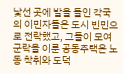낯선 곳에 발을 들인 각국의 이민자들은 도시 빈민으로 전락했고, 그들이 모여 군락을 이룬 공동주택은 노동 착취와 도덕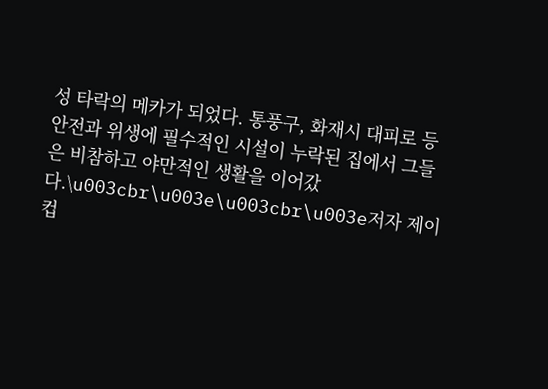성 타락의 메카가 되었다. 통풍구, 화재시 대피로 등 안전과 위생에 필수적인 시설이 누락된 집에서 그들은 비참하고 야만적인 생활을 이어갔다.\u003cbr\u003e\u003cbr\u003e저자 제이컵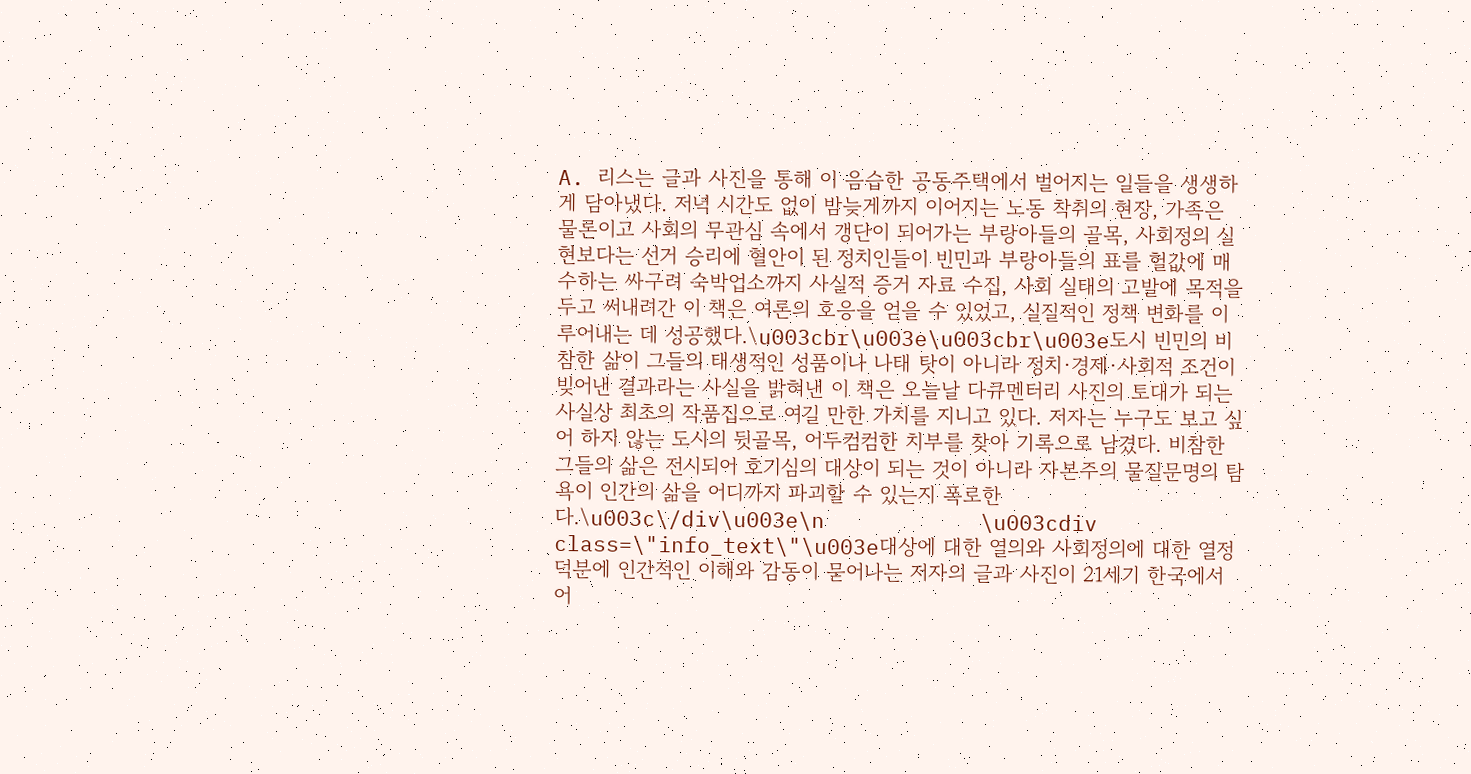A. 리스는 글과 사진을 통해 이 음습한 공동주택에서 벌어지는 일들을 생생하게 담아냈다. 저녁 시간도 없이 밤늦게까지 이어지는 노동 착취의 현장, 가족은 물론이고 사회의 무관심 속에서 갱단이 되어가는 부랑아들의 골목, 사회정의 실현보다는 선거 승리에 혈안이 된 정치인들이 빈민과 부랑아들의 표를 헐값에 매수하는 싸구려 숙박업소까지 사실적 증거 자료 수집, 사회 실태의 고발에 목적을 두고 써내려간 이 책은 여론의 호응을 얻을 수 있었고, 실질적인 정책 변화를 이루어내는 데 성공했다.\u003cbr\u003e\u003cbr\u003e도시 빈민의 비참한 삶이 그들의 태생적인 성품이나 나태 탓이 아니라 정치·경제·사회적 조건이 빚어낸 결과라는 사실을 밝혀낸 이 책은 오늘날 다큐멘터리 사진의 토대가 되는 사실상 최초의 작품집으로 여길 만한 가치를 지니고 있다. 저자는 누구도 보고 싶어 하지 않는 도시의 뒷골목, 어두컴컴한 치부를 찾아 기록으로 남겼다. 비참한 그들의 삶은 전시되어 호기심의 대상이 되는 것이 아니라 자본주의 물질문명의 탐욕이 인간의 삶을 어디까지 파괴할 수 있는지 폭로한다.\u003c\/div\u003e\n            \u003cdiv class=\"info_text\"\u003e대상에 대한 열의와 사회정의에 대한 열정 덕분에 인간적인 이해와 감동이 묻어나는 저자의 글과 사진이 21세기 한국에서 어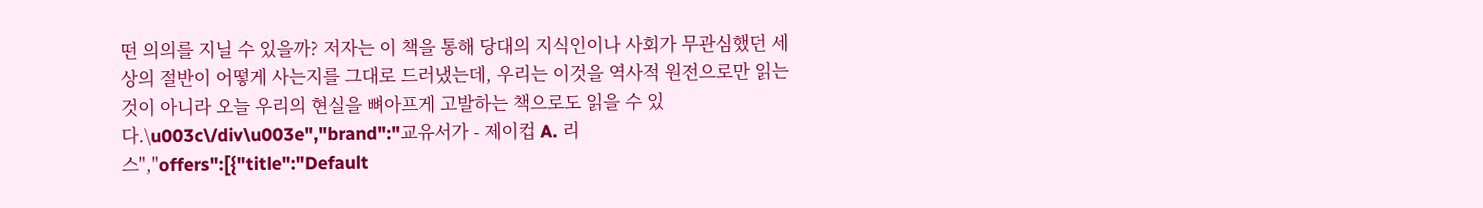떤 의의를 지닐 수 있을까? 저자는 이 책을 통해 당대의 지식인이나 사회가 무관심했던 세상의 절반이 어떻게 사는지를 그대로 드러냈는데, 우리는 이것을 역사적 원전으로만 읽는 것이 아니라 오늘 우리의 현실을 뼈아프게 고발하는 책으로도 읽을 수 있다.\u003c\/div\u003e","brand":"교유서가 - 제이컵 A. 리스","offers":[{"title":"Default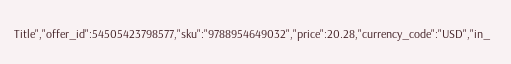Title","offer_id":54505423798577,"sku":"9788954649032","price":20.28,"currency_code":"USD","in_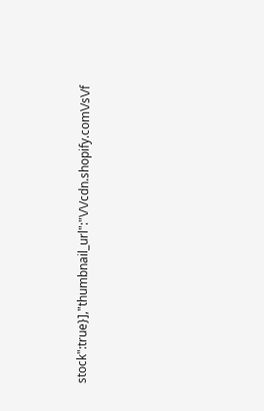stock":true}],"thumbnail_url":"\/\/cdn.shopify.com\/s\/f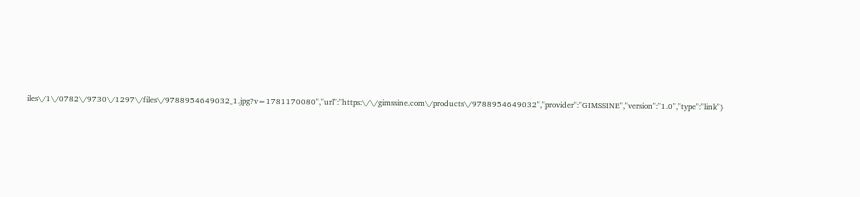iles\/1\/0782\/9730\/1297\/files\/9788954649032_1.jpg?v=1781170080","url":"https:\/\/gimssine.com\/products\/9788954649032","provider":"GIMSSINE","version":"1.0","type":"link"}